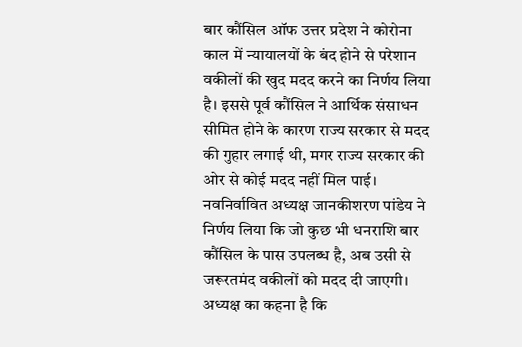बार कौंसिल ऑफ उत्तर प्रदेश ने कोरोना काल में न्यायालयों के बंद होने से परेशान वकीलों की खुद मदद करने का निर्णय लिया है। इससे पूर्व कौंसिल ने आर्थिक संसाधन सीमित होने के कारण राज्य सरकार से मदद की गुहार लगाई थी, मगर राज्य सरकार की ओर से कोई मदद नहीं मिल पाई। नवनिर्वावित अध्यक्ष जानकीशरण पांडेय ने निर्णय लिया कि जो कुछ भी धनराशि बार कौंसिल के पास उपलब्ध है, अब उसी से जरूरतमंद वकीलों को मदद दी जाएगी।
अध्यक्ष का कहना है कि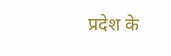प्रदेश के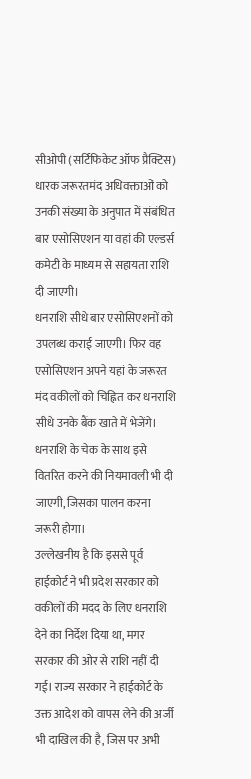सीओपी (सर्टिफिकेट ऑफ प्रैक्टिस) धारक जरूरतमंद अधिवक्ताओं को उनकी संख्या के अनुपात में संबंधित बार एसोसिएशन या वहां की एल्डर्स कमेटी के माध्यम से सहायता राशि दी जाएगी।
धनराशि सीधे बार एसोसिएशनों को उपलब्ध कराई जाएगी। फिर वह एसोसिएशन अपने यहां के जरूरत मंद वकीलों को चिह्नित कर धनराशि सीधे उनके बैंक खाते में भेजेंगे। धनराशि के चेक के साथ इसे वितरित करने की नियमावली भी दी जाएगी, जिसका पालन करना जरूरी होगा।
उल्लेखनीय है कि इससे पूर्व हाईकोर्ट ने भी प्रदेश सरकार को वकीलों की मदद के लिए धनराशि देने का निर्देश दिया था, मगर सरकार की ओर से राशि नहीं दी गई। राज्य सरकार ने हाईकोर्ट के उक्त आदेश को वापस लेने की अर्जी भी दाखिल की है, जिस पर अभी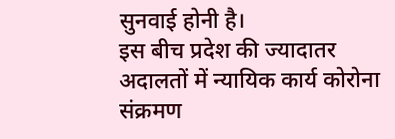सुनवाई होनी है।
इस बीच प्रदेश की ज्यादातर अदालतों में न्यायिक कार्य कोरोना संक्रमण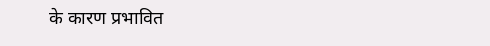के कारण प्रभावित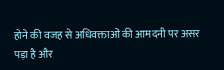होने की वजह से अधिवक्ताओं की आमदनी पर असर पड़ा है और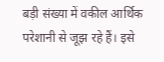बड़ी संख्या में वकील आर्थिक परेशानी से जूझ रहे हैं। इसे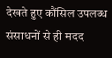देखते हुए कौंसिल उपलब्ध संसाधनों से ही मदद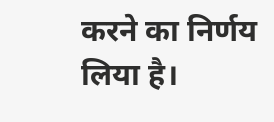करने का निर्णय लिया है।